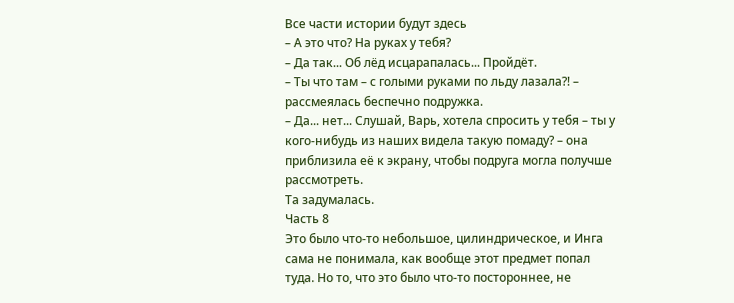Все части истории будут здесь
– А это что? На руках у тебя?
– Да так... Об лёд исцарапалась... Пройдёт.
– Ты что там – с голыми руками по льду лазала?! – рассмеялась беспечно подружка.
– Да... нет... Слушай, Варь, хотела спросить у тебя – ты у кого-нибудь из наших видела такую помаду? – она приблизила её к экрану, чтобы подруга могла получше рассмотреть.
Та задумалась.
Часть 8
Это было что-то небольшое, цилиндрическое, и Инга сама не понимала, как вообще этот предмет попал туда. Но то, что это было что-то постороннее, не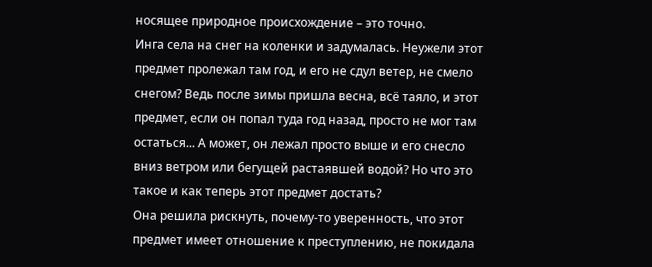носящее природное происхождение – это точно.
Инга села на снег на коленки и задумалась. Неужели этот предмет пролежал там год, и его не сдул ветер, не смело снегом? Ведь после зимы пришла весна, всё таяло, и этот предмет, если он попал туда год назад, просто не мог там остаться... А может, он лежал просто выше и его снесло вниз ветром или бегущей растаявшей водой? Но что это такое и как теперь этот предмет достать?
Она решила рискнуть, почему-то уверенность, что этот предмет имеет отношение к преступлению, не покидала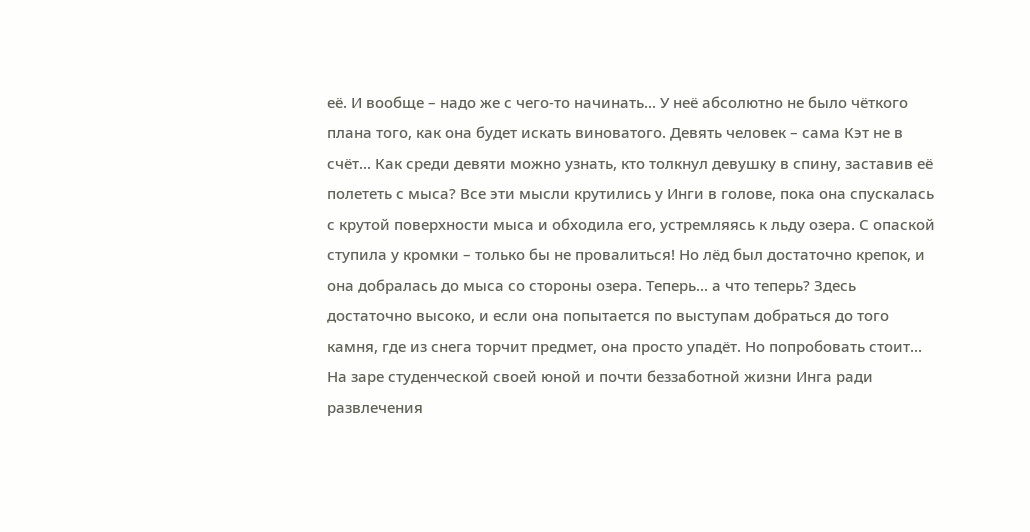её. И вообще – надо же с чего-то начинать... У неё абсолютно не было чёткого плана того, как она будет искать виноватого. Девять человек – сама Кэт не в счёт... Как среди девяти можно узнать, кто толкнул девушку в спину, заставив её полететь с мыса? Все эти мысли крутились у Инги в голове, пока она спускалась с крутой поверхности мыса и обходила его, устремляясь к льду озера. С опаской ступила у кромки – только бы не провалиться! Но лёд был достаточно крепок, и она добралась до мыса со стороны озера. Теперь... а что теперь? Здесь достаточно высоко, и если она попытается по выступам добраться до того камня, где из снега торчит предмет, она просто упадёт. Но попробовать стоит...
На заре студенческой своей юной и почти беззаботной жизни Инга ради развлечения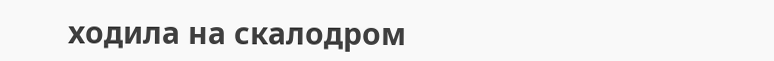ходила на скалодром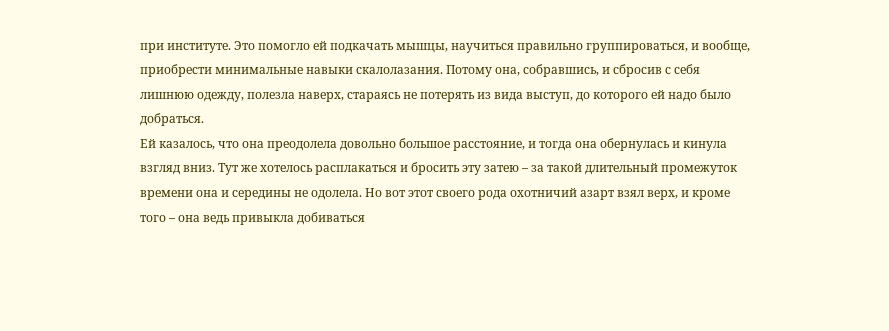при институте. Это помогло ей подкачать мышцы, научиться правильно группироваться, и вообще, приобрести минимальные навыки скалолазания. Потому она, собравшись, и сбросив с себя лишнюю одежду, полезла наверх, стараясь не потерять из вида выступ, до которого ей надо было добраться.
Ей казалось, что она преодолела довольно большое расстояние, и тогда она обернулась и кинула взгляд вниз. Тут же хотелось расплакаться и бросить эту затею – за такой длительный промежуток времени она и середины не одолела. Но вот этот своего рода охотничий азарт взял верх, и кроме того – она ведь привыкла добиваться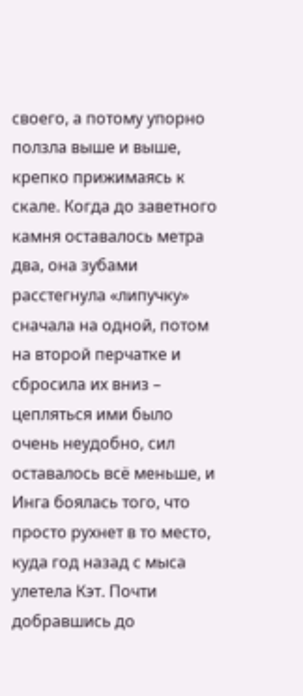своего, а потому упорно ползла выше и выше, крепко прижимаясь к скале. Когда до заветного камня оставалось метра два, она зубами расстегнула «липучку» сначала на одной, потом на второй перчатке и сбросила их вниз – цепляться ими было очень неудобно, сил оставалось всё меньше, и Инга боялась того, что просто рухнет в то место, куда год назад с мыса улетела Кэт. Почти добравшись до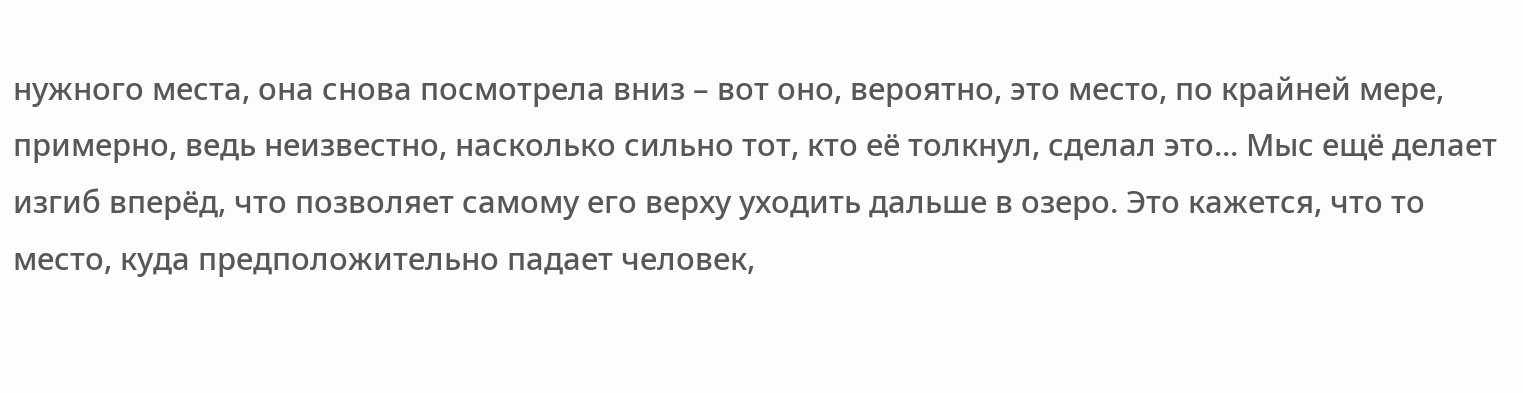нужного места, она снова посмотрела вниз – вот оно, вероятно, это место, по крайней мере, примерно, ведь неизвестно, насколько сильно тот, кто её толкнул, сделал это... Мыс ещё делает изгиб вперёд, что позволяет самому его верху уходить дальше в озеро. Это кажется, что то место, куда предположительно падает человек,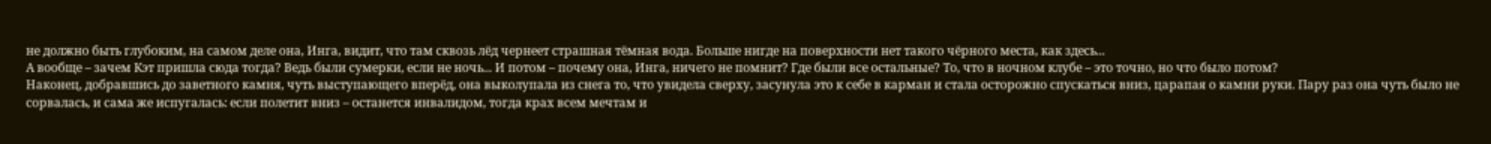не должно быть глубоким, на самом деле она, Инга, видит, что там сквозь лёд чернеет страшная тёмная вода. Больше нигде на поверхности нет такого чёрного места, как здесь...
А вообще – зачем Кэт пришла сюда тогда? Ведь были сумерки, если не ночь... И потом – почему она, Инга, ничего не помнит? Где были все остальные? То, что в ночном клубе – это точно, но что было потом?
Наконец, добравшись до заветного камня, чуть выступающего вперёд, она выколупала из снега то, что увидела сверху, засунула это к себе в карман и стала осторожно спускаться вниз, царапая о камни руки. Пару раз она чуть было не сорвалась, и сама же испугалась: если полетит вниз – останется инвалидом, тогда крах всем мечтам и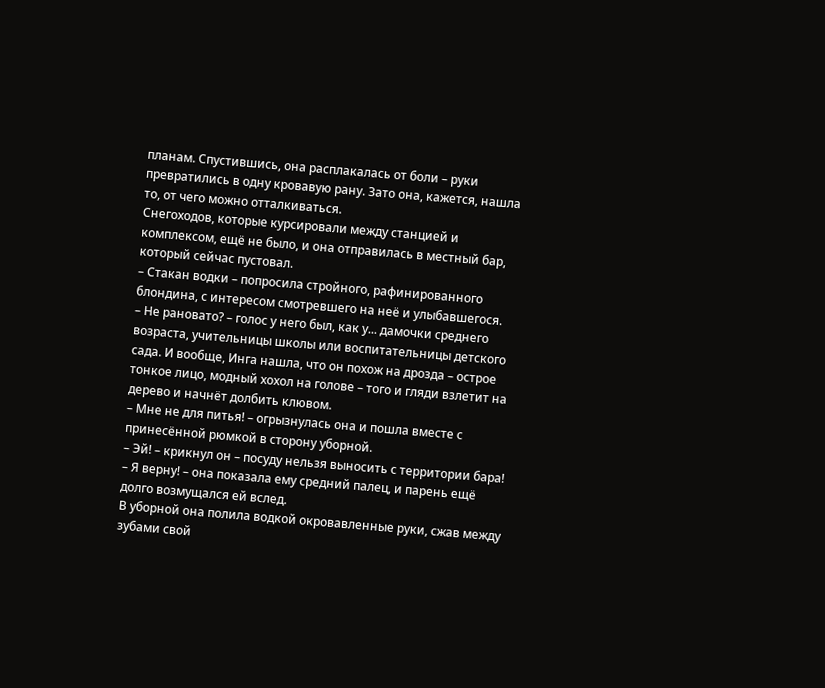планам. Спустившись, она расплакалась от боли – руки превратились в одну кровавую рану. Зато она, кажется, нашла то, от чего можно отталкиваться.
Снегоходов, которые курсировали между станцией и комплексом, ещё не было, и она отправилась в местный бар, который сейчас пустовал.
– Стакан водки – попросила стройного, рафинированного блондина, с интересом смотревшего на неё и улыбавшегося.
– Не рановато? – голос у него был, как у... дамочки среднего возраста, учительницы школы или воспитательницы детского сада. И вообще, Инга нашла, что он похож на дрозда – острое тонкое лицо, модный хохол на голове – того и гляди взлетит на дерево и начнёт долбить клювом.
– Мне не для питья! – огрызнулась она и пошла вместе с принесённой рюмкой в сторону уборной.
– Эй! – крикнул он – посуду нельзя выносить с территории бара!
– Я верну! – она показала ему средний палец, и парень ещё долго возмущался ей вслед.
В уборной она полила водкой окровавленные руки, сжав между зубами свой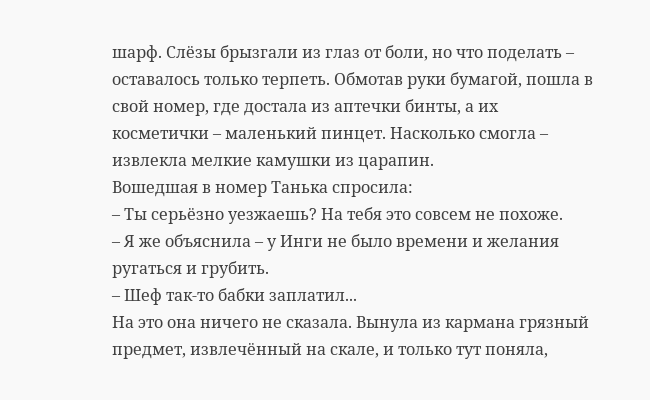шарф. Слёзы брызгали из глаз от боли, но что поделать – оставалось только терпеть. Обмотав руки бумагой, пошла в свой номер, где достала из аптечки бинты, а их косметички – маленький пинцет. Насколько смогла – извлекла мелкие камушки из царапин.
Вошедшая в номер Танька спросила:
– Ты серьёзно уезжаешь? На тебя это совсем не похоже.
– Я же объяснила – у Инги не было времени и желания ругаться и грубить.
– Шеф так-то бабки заплатил...
На это она ничего не сказала. Вынула из кармана грязный предмет, извлечённый на скале, и только тут поняла,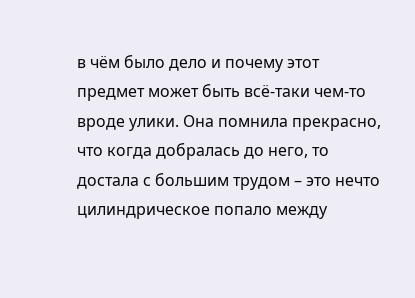в чём было дело и почему этот предмет может быть всё-таки чем-то вроде улики. Она помнила прекрасно, что когда добралась до него, то достала с большим трудом – это нечто цилиндрическое попало между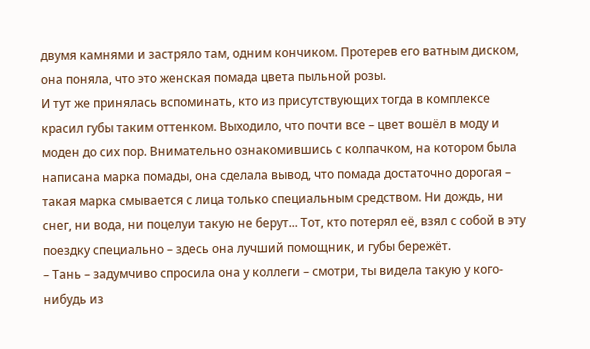двумя камнями и застряло там, одним кончиком. Протерев его ватным диском, она поняла, что это женская помада цвета пыльной розы.
И тут же принялась вспоминать, кто из присутствующих тогда в комплексе красил губы таким оттенком. Выходило, что почти все – цвет вошёл в моду и моден до сих пор. Внимательно ознакомившись с колпачком, на котором была написана марка помады, она сделала вывод, что помада достаточно дорогая – такая марка смывается с лица только специальным средством. Ни дождь, ни снег, ни вода, ни поцелуи такую не берут... Тот, кто потерял её, взял с собой в эту поездку специально – здесь она лучший помощник, и губы бережёт.
– Тань – задумчиво спросила она у коллеги – смотри, ты видела такую у кого-нибудь из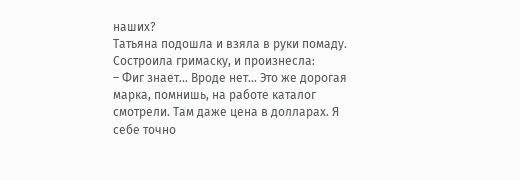наших?
Татьяна подошла и взяла в руки помаду. Состроила гримаску, и произнесла:
– Фиг знает... Вроде нет... Это же дорогая марка, помнишь, на работе каталог смотрели. Там даже цена в долларах. Я себе точно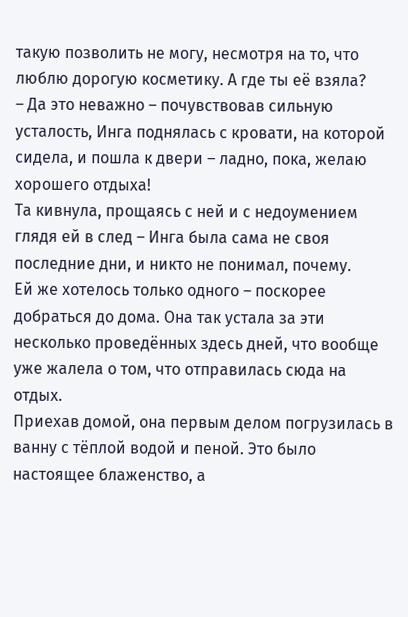такую позволить не могу, несмотря на то, что люблю дорогую косметику. А где ты её взяла?
– Да это неважно – почувствовав сильную усталость, Инга поднялась с кровати, на которой сидела, и пошла к двери – ладно, пока, желаю хорошего отдыха!
Та кивнула, прощаясь с ней и с недоумением глядя ей в след – Инга была сама не своя последние дни, и никто не понимал, почему.
Ей же хотелось только одного – поскорее добраться до дома. Она так устала за эти несколько проведённых здесь дней, что вообще уже жалела о том, что отправилась сюда на отдых.
Приехав домой, она первым делом погрузилась в ванну с тёплой водой и пеной. Это было настоящее блаженство, а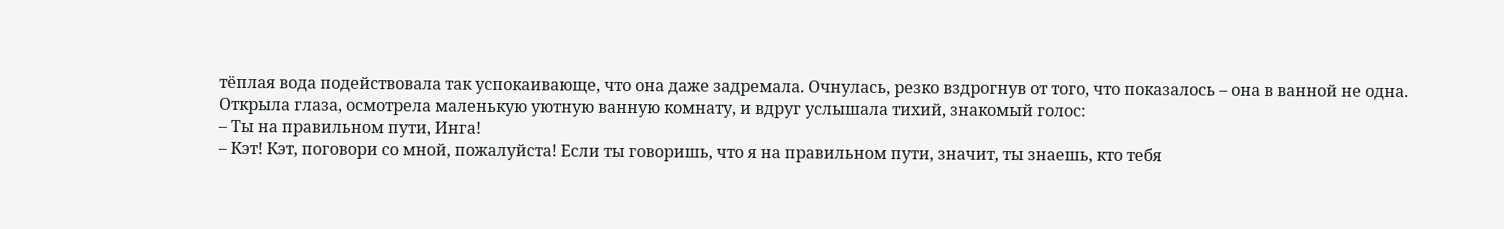тёплая вода подействовала так успокаивающе, что она даже задремала. Очнулась, резко вздрогнув от того, что показалось – она в ванной не одна. Открыла глаза, осмотрела маленькую уютную ванную комнату, и вдруг услышала тихий, знакомый голос:
– Ты на правильном пути, Инга!
– Кэт! Кэт, поговори со мной, пожалуйста! Если ты говоришь, что я на правильном пути, значит, ты знаешь, кто тебя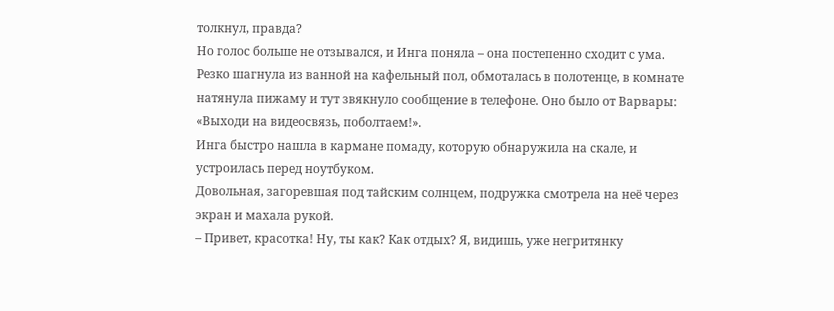толкнул, правда?
Но голос больше не отзывался, и Инга поняла – она постепенно сходит с ума. Резко шагнула из ванной на кафельный пол, обмоталась в полотенце, в комнате натянула пижаму и тут звякнуло сообщение в телефоне. Оно было от Варвары: «Выходи на видеосвязь, поболтаем!».
Инга быстро нашла в кармане помаду, которую обнаружила на скале, и устроилась перед ноутбуком.
Довольная, загоревшая под тайским солнцем, подружка смотрела на неё через экран и махала рукой.
– Привет, красотка! Ну, ты как? Как отдых? Я, видишь, уже негритянку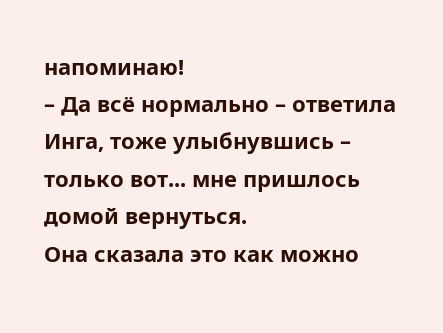напоминаю!
– Да всё нормально – ответила Инга, тоже улыбнувшись – только вот... мне пришлось домой вернуться.
Она сказала это как можно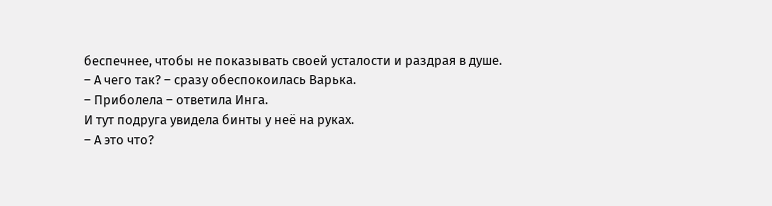беспечнее, чтобы не показывать своей усталости и раздрая в душе.
– А чего так? – сразу обеспокоилась Варька.
– Приболела – ответила Инга.
И тут подруга увидела бинты у неё на руках.
– А это что?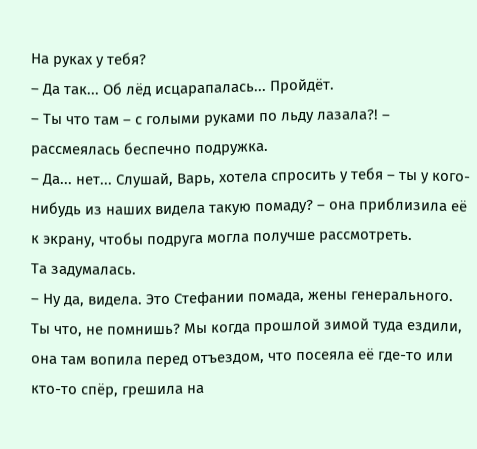На руках у тебя?
– Да так... Об лёд исцарапалась... Пройдёт.
– Ты что там – с голыми руками по льду лазала?! – рассмеялась беспечно подружка.
– Да... нет... Слушай, Варь, хотела спросить у тебя – ты у кого-нибудь из наших видела такую помаду? – она приблизила её к экрану, чтобы подруга могла получше рассмотреть.
Та задумалась.
– Ну да, видела. Это Стефании помада, жены генерального. Ты что, не помнишь? Мы когда прошлой зимой туда ездили, она там вопила перед отъездом, что посеяла её где-то или кто-то спёр, грешила на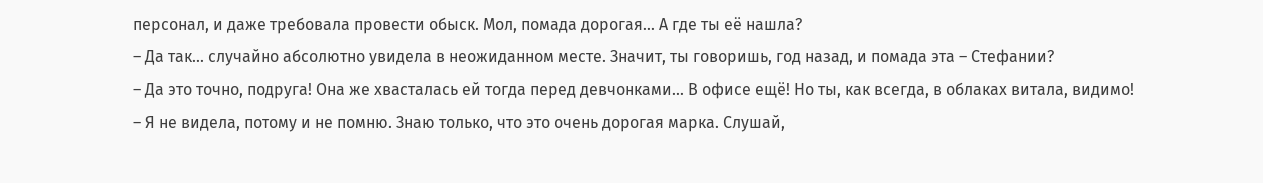персонал, и даже требовала провести обыск. Мол, помада дорогая... А где ты её нашла?
– Да так... случайно абсолютно увидела в неожиданном месте. Значит, ты говоришь, год назад, и помада эта – Стефании?
– Да это точно, подруга! Она же хвасталась ей тогда перед девчонками... В офисе ещё! Но ты, как всегда, в облаках витала, видимо!
– Я не видела, потому и не помню. Знаю только, что это очень дорогая марка. Слушай,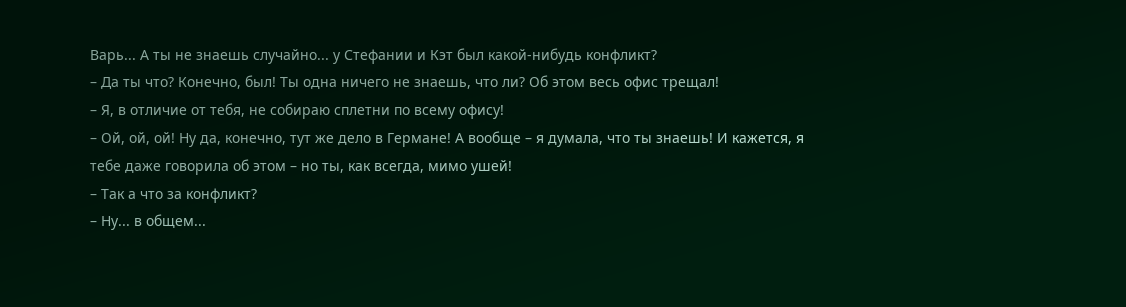Варь... А ты не знаешь случайно... у Стефании и Кэт был какой-нибудь конфликт?
– Да ты что? Конечно, был! Ты одна ничего не знаешь, что ли? Об этом весь офис трещал!
– Я, в отличие от тебя, не собираю сплетни по всему офису!
– Ой, ой, ой! Ну да, конечно, тут же дело в Германе! А вообще – я думала, что ты знаешь! И кажется, я тебе даже говорила об этом – но ты, как всегда, мимо ушей!
– Так а что за конфликт?
– Ну... в общем...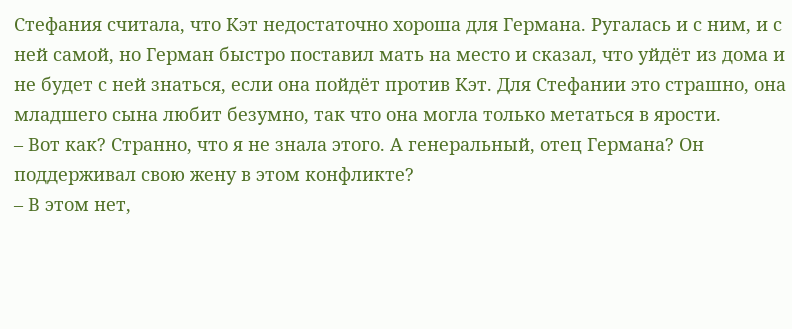Стефания считала, что Кэт недостаточно хороша для Германа. Ругалась и с ним, и с ней самой, но Герман быстро поставил мать на место и сказал, что уйдёт из дома и не будет с ней знаться, если она пойдёт против Кэт. Для Стефании это страшно, она младшего сына любит безумно, так что она могла только метаться в ярости.
– Вот как? Странно, что я не знала этого. А генеральный, отец Германа? Он поддерживал свою жену в этом конфликте?
– В этом нет,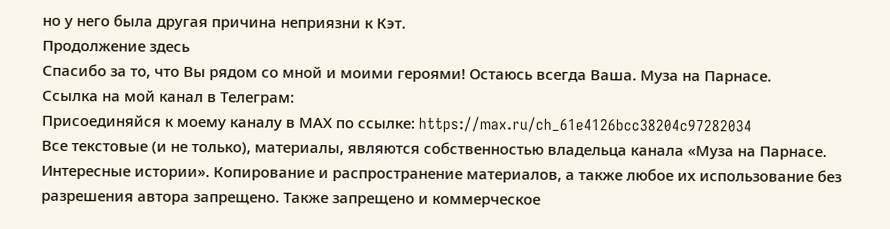но у него была другая причина неприязни к Кэт.
Продолжение здесь
Спасибо за то, что Вы рядом со мной и моими героями! Остаюсь всегда Ваша. Муза на Парнасе.
Ссылка на мой канал в Телеграм:
Присоединяйся к моему каналу в МАХ по ссылке: https://max.ru/ch_61e4126bcc38204c97282034
Все текстовые (и не только), материалы, являются собственностью владельца канала «Муза на Парнасе. Интересные истории». Копирование и распространение материалов, а также любое их использование без разрешения автора запрещено. Также запрещено и коммерческое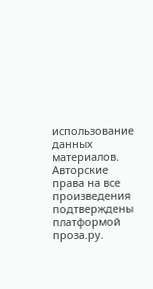использование данных материалов. Авторские права на все произведения подтверждены платформой проза.ру.